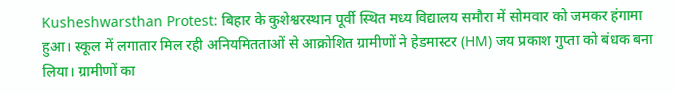Kusheshwarsthan Protest: बिहार के कुशेश्वरस्थान पूर्वी स्थित मध्य विद्यालय समौरा में सोमवार को जमकर हंगामा हुआ। स्कूल में लगातार मिल रही अनियमितताओं से आक्रोशित ग्रामीणों ने हेडमास्टर (HM) जय प्रकाश गुप्ता को बंधक बना लिया। ग्रामीणों का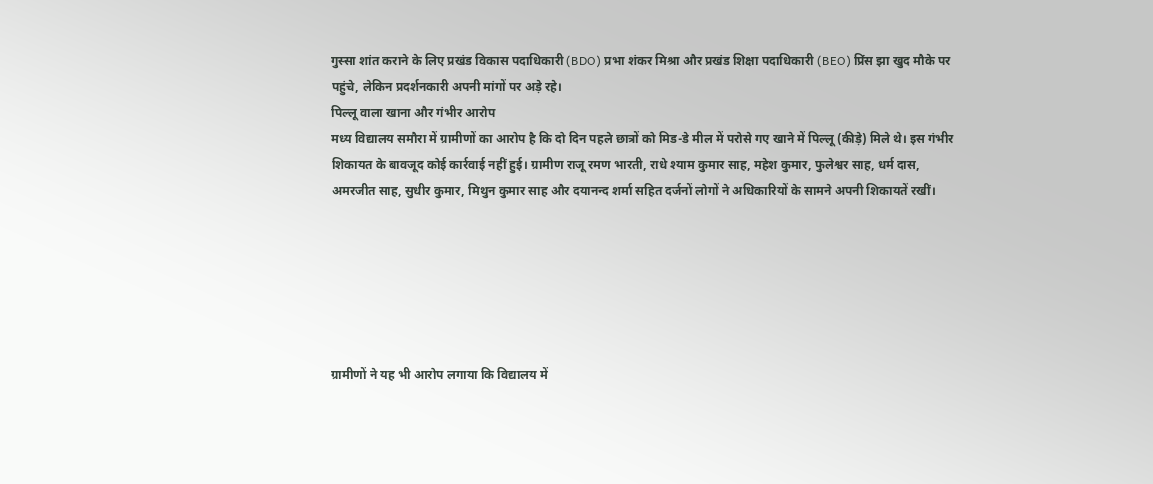गुस्सा शांत कराने के लिए प्रखंड विकास पदाधिकारी (BDO) प्रभा शंकर मिश्रा और प्रखंड शिक्षा पदाधिकारी (BEO) प्रिंस झा खुद मौके पर पहुंचे, लेकिन प्रदर्शनकारी अपनी मांगों पर अड़े रहे।
पिल्लू वाला खाना और गंभीर आरोप
मध्य विद्यालय समौरा में ग्रामीणों का आरोप है कि दो दिन पहले छात्रों को मिड-डे मील में परोसे गए खाने में पिल्लू (कीड़े) मिले थे। इस गंभीर शिकायत के बावजूद कोई कार्रवाई नहीं हुई। ग्रामीण राजू रमण भारती, राधे श्याम कुमार साह, महेश कुमार, फुलेश्वर साह, धर्म दास, अमरजीत साह, सुधीर कुमार, मिथुन कुमार साह और दयानन्द शर्मा सहित दर्जनों लोगों ने अधिकारियों के सामने अपनी शिकायतें रखीं।






ग्रामीणों ने यह भी आरोप लगाया कि विद्यालय में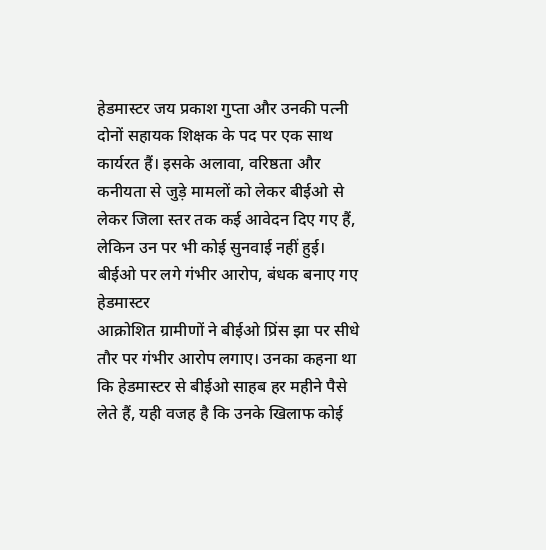हेडमास्टर जय प्रकाश गुप्ता और उनकी पत्नी दोनों सहायक शिक्षक के पद पर एक साथ कार्यरत हैं। इसके अलावा, वरिष्ठता और कनीयता से जुड़े मामलों को लेकर बीईओ से लेकर जिला स्तर तक कई आवेदन दिए गए हैं, लेकिन उन पर भी कोई सुनवाई नहीं हुई।
बीईओ पर लगे गंभीर आरोप, बंधक बनाए गए हेडमास्टर
आक्रोशित ग्रामीणों ने बीईओ प्रिंस झा पर सीधे तौर पर गंभीर आरोप लगाए। उनका कहना था कि हेडमास्टर से बीईओ साहब हर महीने पैसे लेते हैं, यही वजह है कि उनके खिलाफ कोई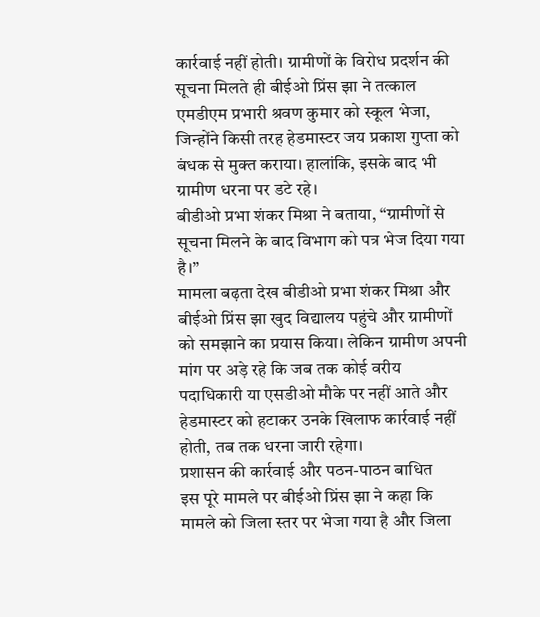कार्रवाई नहीं होती। ग्रामीणों के विरोध प्रदर्शन की सूचना मिलते ही बीईओ प्रिंस झा ने तत्काल एमडीएम प्रभारी श्रवण कुमार को स्कूल भेजा, जिन्होंने किसी तरह हेडमास्टर जय प्रकाश गुप्ता को बंधक से मुक्त कराया। हालांकि, इसके बाद भी ग्रामीण धरना पर डटे रहे।
बीडीओ प्रभा शंकर मिश्रा ने बताया, “ग्रामीणों से सूचना मिलने के बाद विभाग को पत्र भेज दिया गया है।”
मामला बढ़ता देख बीडीओ प्रभा शंकर मिश्रा और बीईओ प्रिंस झा खुद विद्यालय पहुंचे और ग्रामीणों को समझाने का प्रयास किया। लेकिन ग्रामीण अपनी मांग पर अड़े रहे कि जब तक कोई वरीय पदाधिकारी या एसडीओ मौके पर नहीं आते और हेडमास्टर को हटाकर उनके खिलाफ कार्रवाई नहीं होती, तब तक धरना जारी रहेगा।
प्रशासन की कार्रवाई और पठन-पाठन बाधित
इस पूरे मामले पर बीईओ प्रिंस झा ने कहा कि मामले को जिला स्तर पर भेजा गया है और जिला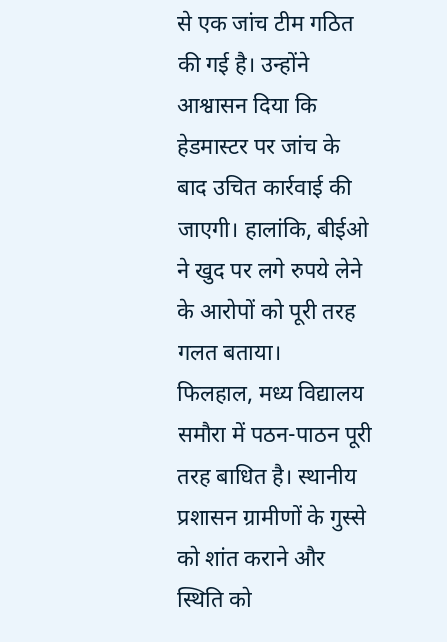से एक जांच टीम गठित की गई है। उन्होंने आश्वासन दिया कि हेडमास्टर पर जांच के बाद उचित कार्रवाई की जाएगी। हालांकि, बीईओ ने खुद पर लगे रुपये लेने के आरोपों को पूरी तरह गलत बताया।
फिलहाल, मध्य विद्यालय समौरा में पठन-पाठन पूरी तरह बाधित है। स्थानीय प्रशासन ग्रामीणों के गुस्से को शांत कराने और स्थिति को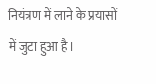नियंत्रण में लाने के प्रयासों में जुटा हुआ है।